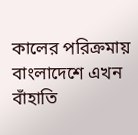কালের পরিক্রমায় বাংলাদেশে এখন বাঁহাতি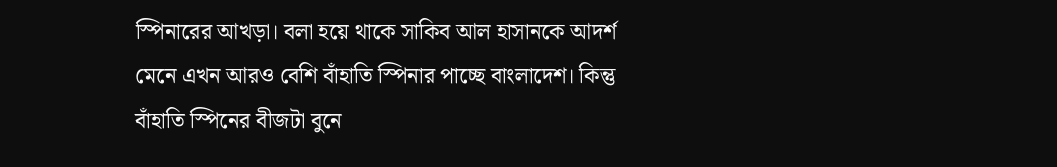স্পিনারের আখড়া। বলা হয়ে থাকে সাকিব আল হাসানকে আদর্শ মেনে এখন আরও বেশি বাঁহাতি স্পিনার পাচ্ছে বাংলাদেশ। কিন্তু বাঁহাতি স্পিনের বীজটা বুনে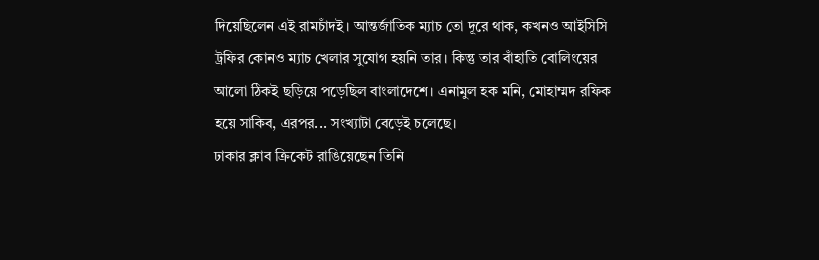দিয়েছিলেন এই রামচাঁদই। আন্তর্জাতিক ম্যাচ তো দূরে থাক, কখনও আইসিসি ট্রফির কোনও ম্যাচ খেলার সুযোগ হয়নি তার। কিন্তু তার বাঁহাতি বোলিংয়ের আলো ঠিকই ছড়িয়ে পড়েছিল বাংলাদেশে। এনামুল হক মনি, মোহাম্মদ রফিক হয়ে সাকিব, এরপর... সংখ্যাটা বেড়েই চলেছে।
ঢাকার ক্লাব ক্রিকেট রাঙিয়েছেন তিনি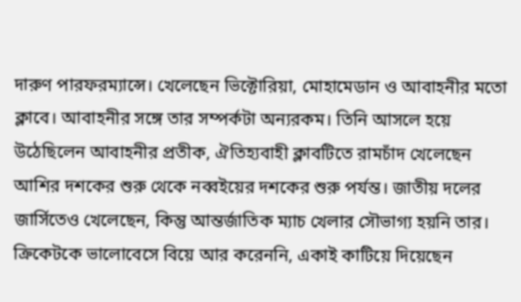দারুণ পারফরম্যান্সে। খেলেছেন ভিক্টোরিয়া, মোহামেডান ও আবাহনীর মতো ক্লাবে। আবাহনীর সঙ্গে তার সম্পর্কটা অন্যরকম। তিনি আসলে হয়ে উঠেছিলেন আবাহনীর প্রতীক, ঐতিহ্যবাহী ক্লাবটিতে রামচাঁদ খেলেছেন আশির দশকের শুরু থেকে নব্বইয়ের দশকের শুরু পর্যন্ত। জাতীয় দলের জার্সিতেও খেলেছেন, কিন্তু আন্তর্জাতিক ম্যাচ খেলার সৌভাগ্য হয়নি তার।
ক্রিকেটকে ভালোবেসে বিয়ে আর করেননি, একাই কাটিয়ে দিয়েছেন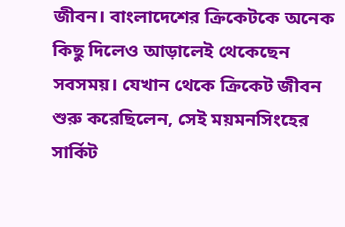জীবন। বাংলাদেশের ক্রিকেটকে অনেক কিছু দিলেও আড়ালেই থেকেছেন সবসময়। যেখান থেকে ক্রিকেট জীবন শুরু করেছিলেন, সেই ময়মনসিংহের সার্কিট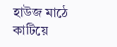হাউজ মাঠে কাটিয়ে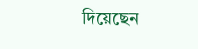দিয়েছেন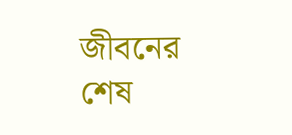জীবনের শেষ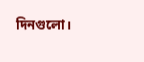দিনগুলো।